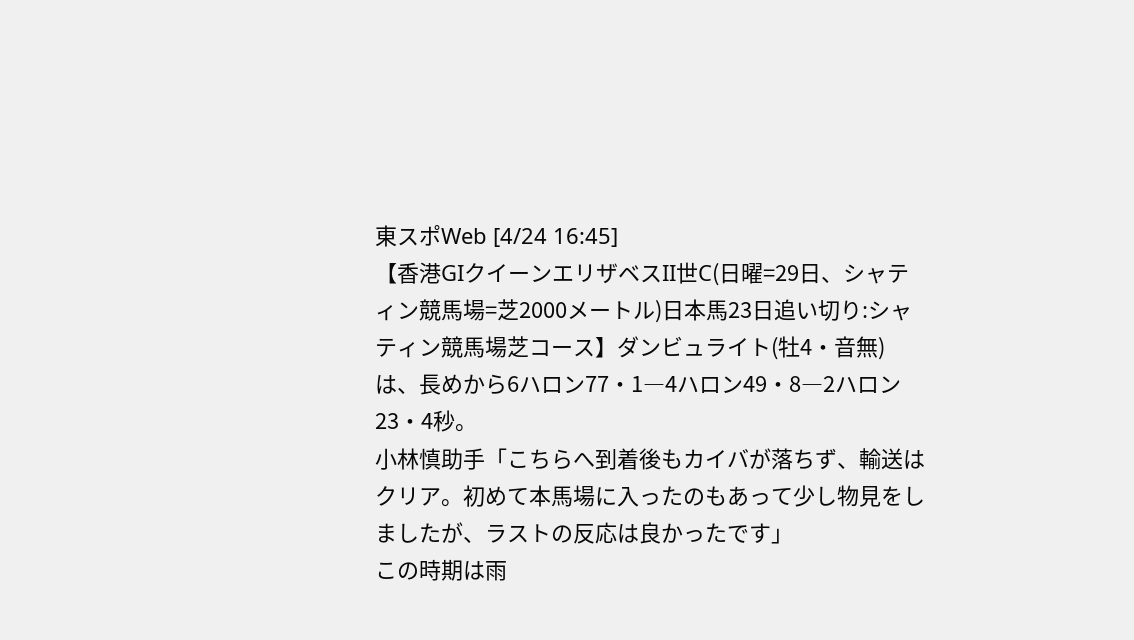東スポWeb [4/24 16:45]
【香港GIクイーンエリザベスII世C(日曜=29日、シャティン競馬場=芝2000メートル)日本馬23日追い切り:シャティン競馬場芝コース】ダンビュライト(牡4・音無)は、長めから6ハロン77・1―4ハロン49・8―2ハロン23・4秒。
小林慎助手「こちらへ到着後もカイバが落ちず、輸送はクリア。初めて本馬場に入ったのもあって少し物見をしましたが、ラストの反応は良かったです」
この時期は雨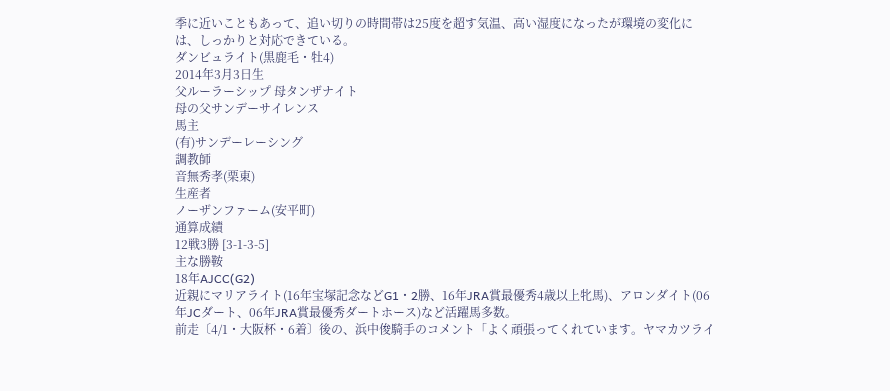季に近いこともあって、追い切りの時間帯は25度を超す気温、高い湿度になったが環境の変化には、しっかりと対応できている。
ダンビュライト(黒鹿毛・牡4)
2014年3月3日生
父ルーラーシップ 母タンザナイト
母の父サンデーサイレンス
馬主
(有)サンデーレーシング
調教師
音無秀孝(栗東)
生産者
ノーザンファーム(安平町)
通算成績
12戦3勝 [3-1-3-5]
主な勝鞍
18年AJCC(G2)
近親にマリアライト(16年宝塚記念などG1・2勝、16年JRA賞最優秀4歳以上牝馬)、アロンダイト(06年JCダート、06年JRA賞最優秀ダートホース)など活躍馬多数。
前走〔4/1・大阪杯・6着〕後の、浜中俊騎手のコメント「よく頑張ってくれています。ヤマカツライ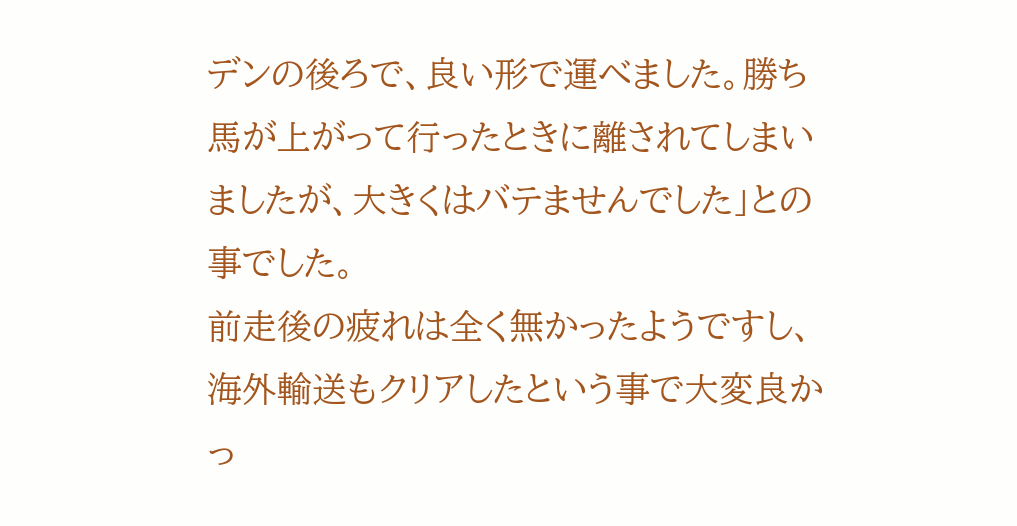デンの後ろで、良い形で運べました。勝ち馬が上がって行ったときに離されてしまいましたが、大きくはバテませんでした」との事でした。
前走後の疲れは全く無かったようですし、海外輸送もクリアしたという事で大変良かっ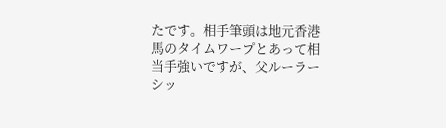たです。相手筆頭は地元香港馬のタイムワープとあって相当手強いですが、父ルーラーシッ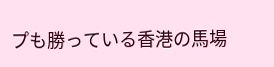プも勝っている香港の馬場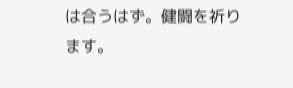は合うはず。健闘を祈ります。